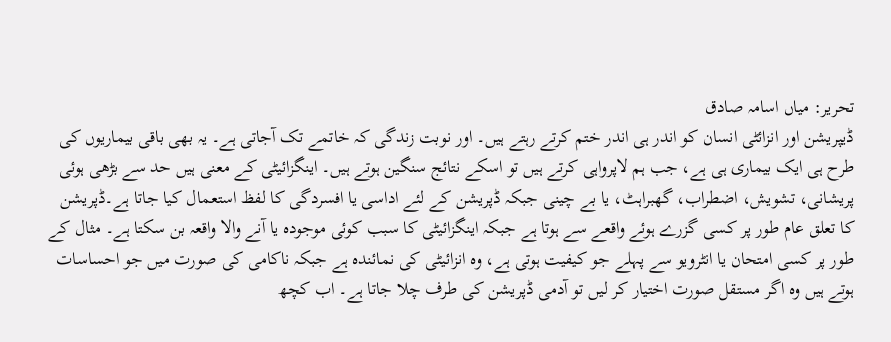تحریر: میاں اسامہ صادق
ڈیپریشن اور انزائٹی انسان کو اندر ہی اندر ختم کرتے رہتے ہیں۔ اور نوبت زندگی کہ خاتمے تک آجاتی ہے۔ یہ بھی باقی بیماریوں کی طرح ہی ایک بیماری ہی ہے، جب ہم لاپرواہی کرتے ہیں تو اسکے نتائج سنگین ہوتے ہیں۔ اینگزائیٹی کے معنی ہیں حد سے بڑھی ہوئی پریشانی، تشویش، اضطراب، گھبراہٹ، یا بے چینی جبکہ ڈپریشن کے لئے اداسی یا افسردگی کا لفظ استعمال کیا جاتا ہے۔ڈپریشن کا تعلق عام طور پر کسی گزرے ہوئے واقعے سے ہوتا ہے جبکہ اینگزائیٹی کا سبب کوئی موجودہ یا آنے والا واقعہ بن سکتا ہے۔ مثال کے طور پر کسی امتحان یا انٹرویو سے پہلے جو کیفیت ہوتی ہے، وہ انزائیٹی کی نمائندہ ہے جبکہ ناکامی کی صورت میں جو احساسات ہوتے ہیں وہ اگر مستقل صورت اختیار کر لیں تو آدمی ڈپریشن کی طرف چلا جاتا ہے۔ اب کچھ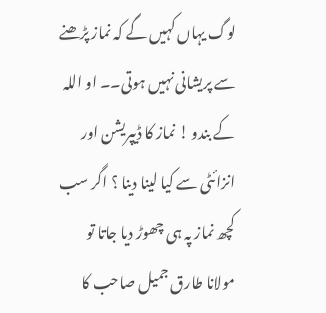لوگ یہاں کہیں گے کہ نماز پڑھنے سے پریشانی نہیں ہوتی۔۔ او اللہ کے بندو ! نماز کا ڈیپریشن اور انزائٹی سے کیا لینا دینا ؟ اگر سب کچھ نماز پہ ہی چھوڑ دیا جاتا تو مولانا طارق جمیل صاحب کا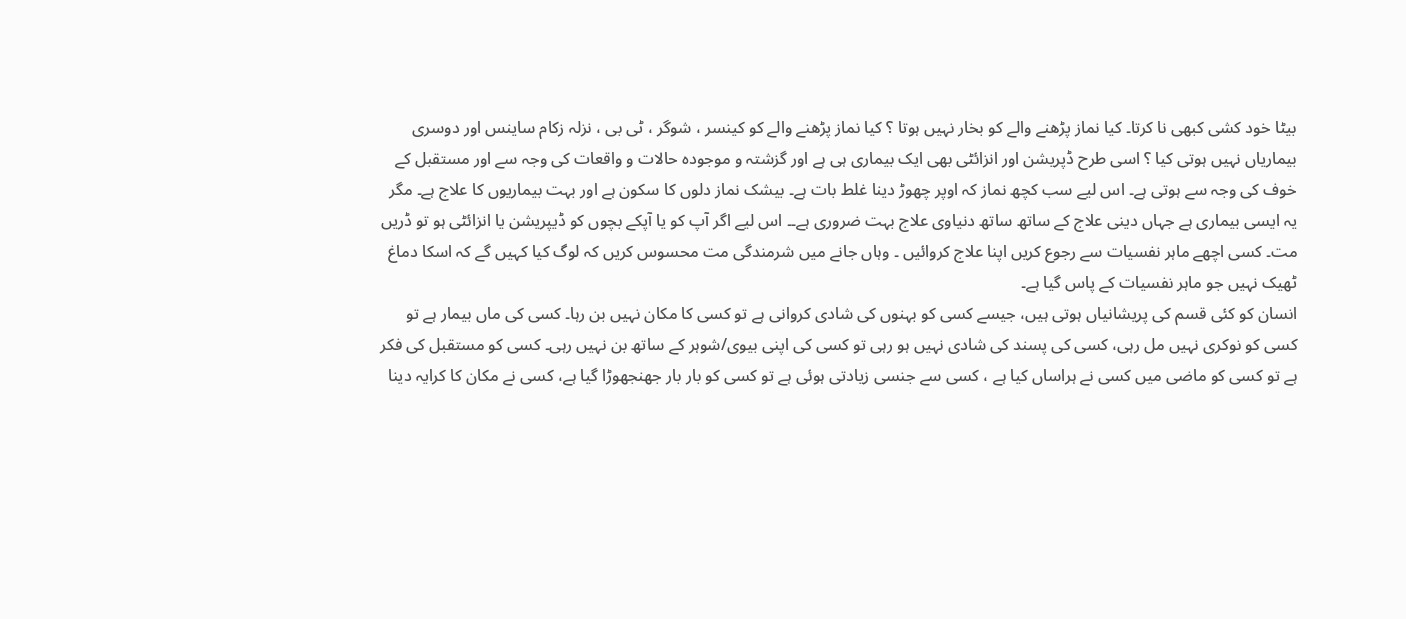بیٹا خود کشی کبھی نا کرتا۔ کیا نماز پڑھنے والے کو بخار نہیں ہوتا ؟ کیا نماز پڑھنے والے کو کینسر ، شوگر ، ٹی بی ، نزلہ زکام ساینس اور دوسری بیماریاں نہیں ہوتی کیا ؟ اسی طرح ڈپریشن اور انزائٹی بھی ایک بیماری ہی ہے اور گزشتہ و موجودہ حالات و واقعات کی وجہ سے اور مستقبل کے خوف کی وجہ سے ہوتی ہے۔ اس لیے سب کچھ نماز کہ اوپر چھوڑ دینا غلط بات ہے۔ بیشک نماز دلوں کا سکون ہے اور بہت بیماریوں کا علاج ہے۔ مگر یہ ایسی بیماری ہے جہاں دینی علاج کے ساتھ ساتھ دنیاوی علاج بہت ضروری ہے۔۔ اس لیے اگر آپ کو یا آپکے بچوں کو ڈیپریشن یا انزائٹی ہو تو ڈریں مت۔ کسی اچھے ماہر نفسیات سے رجوع کریں اپنا علاج کروائیں ۔ وہاں جانے میں شرمندگی مت محسوس کریں کہ لوگ کیا کہیں گے کہ اسکا دماغ ٹھیک نہیں جو ماہر نفسیات کے پاس گیا ہے۔
انسان کو کئی قسم کی پریشانیاں ہوتی ہیں، جیسے کسی کو بہنوں کی شادی کروانی ہے تو کسی کا مکان نہیں بن رہا۔ کسی کی ماں بیمار ہے تو کسی کو نوکری نہیں مل رہی، کسی کی پسند کی شادی نہیں ہو رہی تو کسی کی اپنی بیوی/شوہر کے ساتھ بن نہیں رہی۔ کسی کو مستقبل کی فکر ہے تو کسی کو ماضی میں کسی نے ہراساں کیا ہے ، کسی سے جنسی زیادتی ہوئی ہے تو کسی کو بار بار جھنجھوڑا گیا ہے، کسی نے مکان کا کرایہ دینا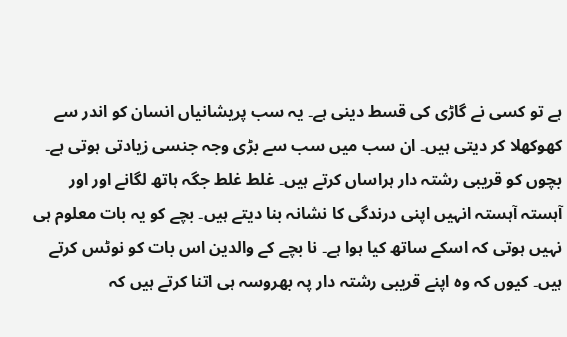ہے تو کسی نے گاڑی کی قسط دینی ہے۔ یہ سب پریشانیاں انسان کو اندر سے کھوکھلا کر دیتی ہیں۔ ان سب میں سب سے بڑی وجہ جنسی زیادتی ہوتی ہے۔ بچوں کو قریبی رشتہ دار ہراساں کرتے ہیں۔ غلط غلط جگہ ہاتھ لگانے اور اور آہستہ آہستہ انہیں اپنی درندگی کا نشانہ بنا دیتے ہیں۔ بچے کو یہ بات معلوم ہی نہیں ہوتی کہ اسکے ساتھ کیا ہوا ہے۔ نا بچے کے والدین اس بات کو نوٹس کرتے ہیں۔ کیوں کہ وہ اپنے قریبی رشتہ دار پہ بھروسہ ہی اتنا کرتے ہیں کہ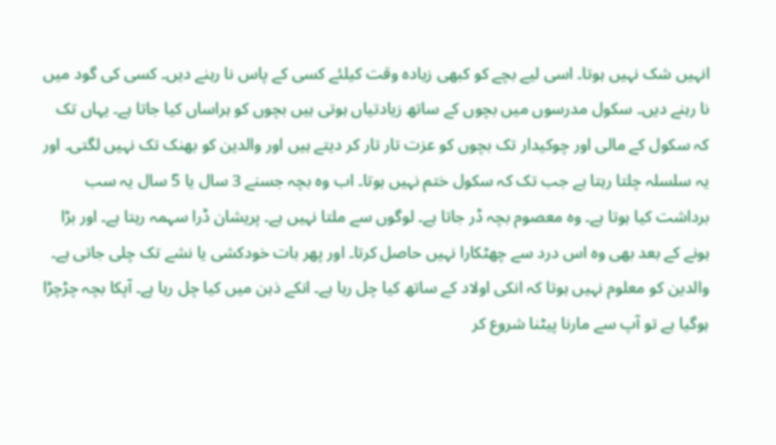انہیں شک نہیں ہوتا۔ اسی لیے بچے کو کبھی زیادہ وقت کیلئے کسی کے پاس نا رہنے دیں۔ کسی کی گود میں نا رہنے دیں۔ سکول مدرسوں میں بچوں کے ساتھ زیادتیاں ہوتی ہیں بچوں کو ہراساں کیا جاتا ہے۔ یہاں تک کہ سکول کے مالی اور چوکیدار تک بچوں کو عزت تار تار کر دیتے ہیں اور والدین کو بھنک تک نہیں لگتی۔ اور یہ سلسلہ چلتا رہتا ہے جب تک کہ سکول ختم نہیں ہوتا۔ اب وہ بچہ جسنے 3 سال یا 5 سال یہ سب برداشت کیا ہوتا ہے۔ وہ معصوم بچہ ڈر جاتا ہے۔ لوگوں سے ملتا نہیں ہے۔ پریشان ڈرا سہمہ رہتا ہے۔ اور بڑا ہونے کے بعد بھی وہ اس درد سے چھٹکارا نہیں حاصل کرتا۔ اور پھر بات خودکشی یا نشے تک چلی جاتی ہے۔ والدین کو معلوم نہیں ہوتا کہ انکی اولاد کے ساتھ کیا چل رہا ہے۔ انکے ذہن میں کیا چل رہا ہے۔ آپکا بچہ چڑچڑا ہوگیا ہے تو آپ سے مارنا پیٹنا شروع کر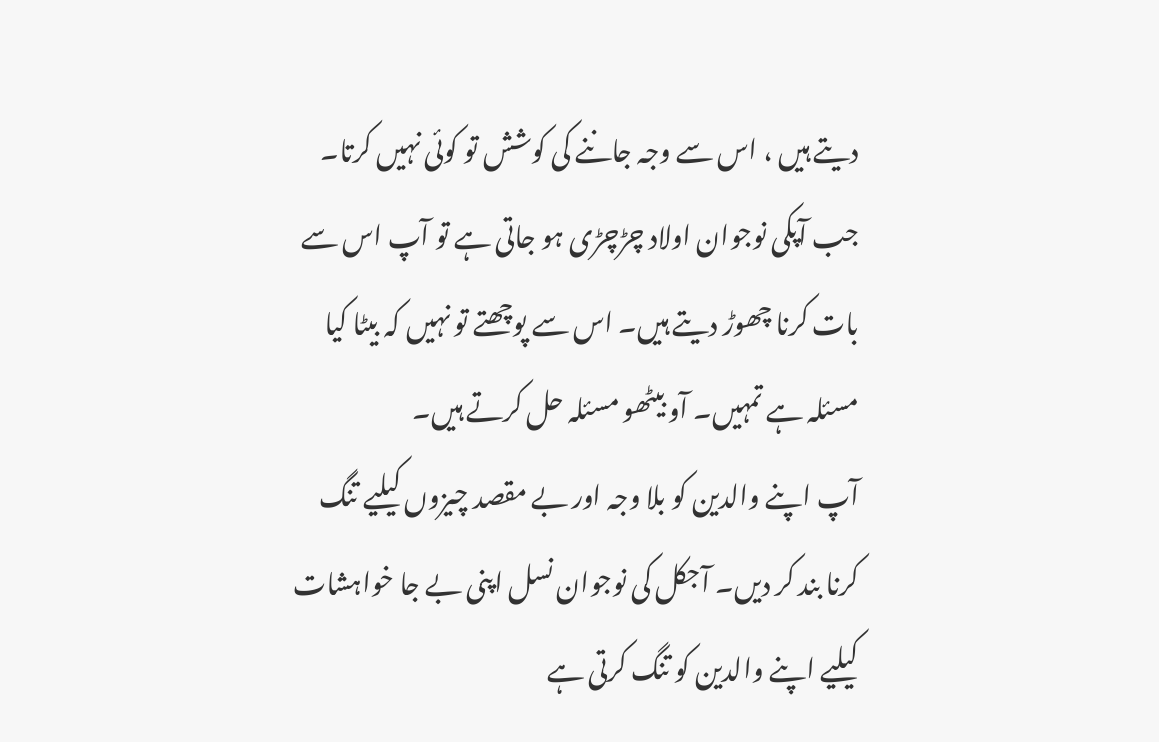دیتے ہیں ، اس سے وجہ جاننے کی کوشش تو کوئی نہیں کرتا۔ جب آپکی نوجوان اولاد چڑچڑی ہو جاتی ہے تو آپ اس سے بات کرنا چھوڑ دیتے ہیں۔ اس سے پوچھتے تو نہیں کہ بیٹا کیا مسئلہ ہے تمہیں۔ آو بیٹھو مسئلہ حل کرتے ہیں۔
آپ اپنے والدین کو بلا وجہ اور بے مقصد چیزوں کیلیے تنگ کرنا بند کر دیں۔ آجکل کی نوجوان نسل اپنی بے جا خواہشات کیلیے اپنے والدین کو تنگ کرتی ہے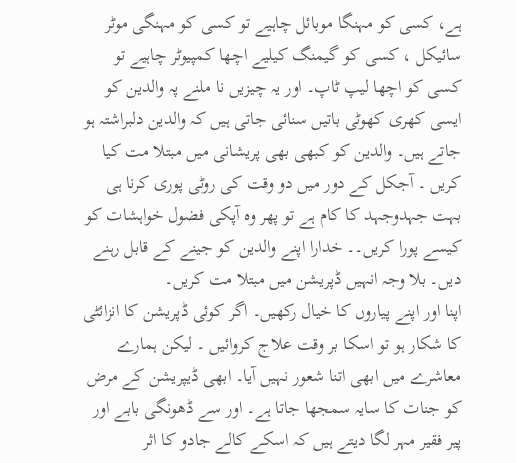ہے، کسی کو مہنگا موبائل چاہیے تو کسی کو مہنگی موٹر سائیکل ، کسی کو گیمنگ کیلیے اچھا کمپیوٹر چاہیے تو کسی کو اچھا لیپ ٹاپ۔ اور یہ چیزیں نا ملنے پہ والدین کو ایسی کھری کھوٹی باتیں سنائی جاتی ہیں کہ والدین دلبراشتہ ہو جاتے ہیں۔ والدین کو کبھی بھی پریشانی میں مبتلا مت کیا کریں ۔ آجکل کے دور میں دو وقت کی روٹی پوری کرنا ہی بہت جہدوجہد کا کام ہے تو پھر وہ آپکی فضول خواہشات کو کیسے پورا کریں۔۔ خدارا اپنے والدین کو جینے کے قابل رہنے دیں۔ بلا وجہ انہیں ڈپریشن میں مبتلا مت کریں۔
اپنا اور اپنے پیاروں کا خیال رکھیں۔ اگر کوئی ڈپریشن کا انزائٹی کا شکار ہو تو اسکا بر وقت علاج کروائیں ۔ لیکن ہمارے معاشرے میں ابھی اتنا شعور نہیں آیا۔ ابھی ڈیپریشن کے مرض کو جنات کا سایہ سمجھا جاتا ہے۔ اور سے ڈھونگی بابے اور پیر فقیر مہر لگا دیتے ہیں کہ اسکے کالے جادو کا اثر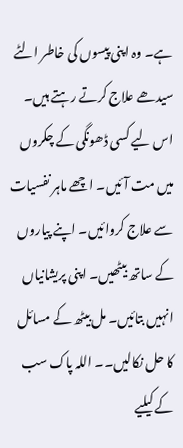ہے۔ وہ اپنی پیسوں کی خاطر الٹے سیدھے علاج کرتے رہتے ہیں۔ اس لیے کسی ڈھونگی کے چکروں میں مت آئیں۔ اچھے ماہر نفسیات سے علاج کروائیں۔ اپنے پیاروں کے ساتھ بیٹھیں۔ اپنی پریشانیاں انہیں بتائیں۔ مل بیٹھ کے مسائل کا حل نکالیں۔۔ اللہ پاک سب کے کیلیے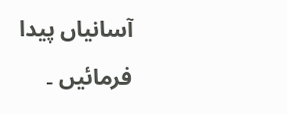آسانیاں پیدا فرمائیں ۔